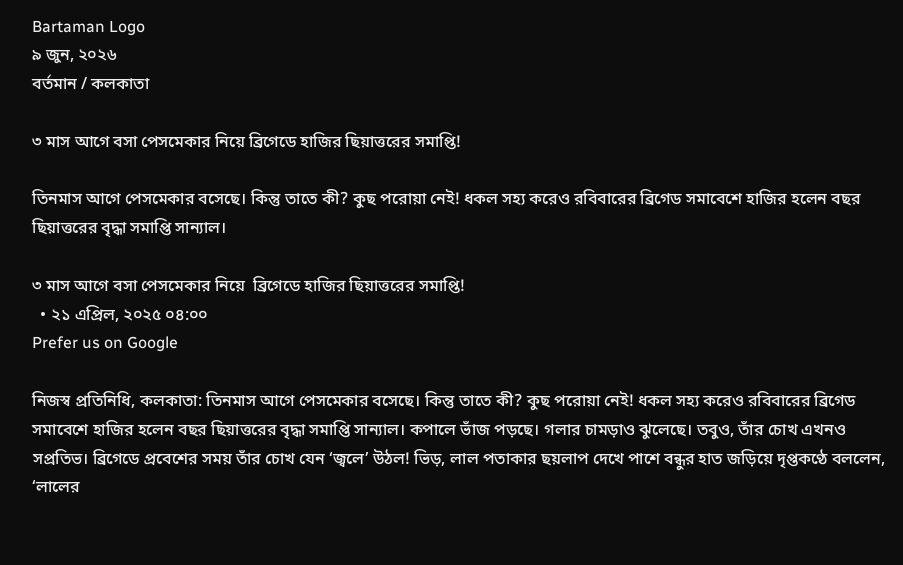Bartaman Logo
৯ জুন, ২০২৬
বর্তমান / কলকাতা

৩ মাস আগে বসা পেসমেকার নিয়ে ব্রিগেডে হাজির ছিয়াত্তরের সমাপ্তি!

তিনমাস আগে পেসমেকার বসেছে। কিন্তু তাতে কী? কুছ পরোয়া নেই! ধকল সহ্য করেও রবিবারের ব্রিগেড সমাবেশে হাজির হলেন বছর ছিয়াত্তরের বৃদ্ধা সমাপ্তি সান্যাল।

৩ মাস আগে বসা পেসমেকার নিয়ে  ব্রিগেডে হাজির ছিয়াত্তরের সমাপ্তি!
  • ২১ এপ্রিল, ২০২৫ ০৪:০০
Prefer us on Google

নিজস্ব প্রতিনিধি, কলকাতা: তিনমাস আগে পেসমেকার বসেছে। কিন্তু তাতে কী? কুছ পরোয়া নেই! ধকল সহ্য করেও রবিবারের ব্রিগেড সমাবেশে হাজির হলেন বছর ছিয়াত্তরের বৃদ্ধা সমাপ্তি সান্যাল। কপালে ভাঁজ পড়ছে। গলার চামড়াও ঝুলেছে। তবুও, তাঁর চোখ এখনও সপ্রতিভ। ব্রিগেডে প্রবেশের সময় তাঁর চোখ যেন ‘জ্বলে’ উঠল! ভিড়, লাল পতাকার ছয়লাপ দেখে পাশে বন্ধুর হাত জড়িয়ে দৃপ্তকণ্ঠে বললেন, ‘লালের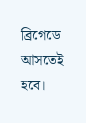ব্রিগেডে আসতেই হবে।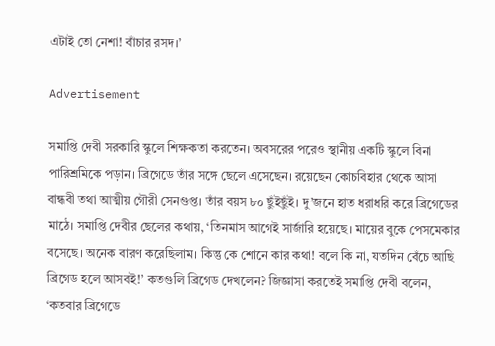এটাই তো নেশা! বাঁচার রসদ।’

Advertisement

সমাপ্তি দেবী সরকারি স্কুলে শিক্ষকতা করতেন। অবসরের পরেও স্থানীয় একটি স্কুলে বিনা পারিশ্রমিকে পড়ান। ব্রিগেডে তাঁর সঙ্গে ছেলে এসেছেন। রয়েছেন কোচবিহার থেকে আসা বান্ধবী তথা আত্মীয় গৌরী সেনগুপ্ত। তাঁর বয়স ৮০ ছুঁইছুঁই। দু’জনে হাত ধরাধরি করে ব্রিগেডের মাঠে। সমাপ্তি দেবীর ছেলের কথায়, ‘তিনমাস আগেই সার্জারি হয়েছে। মায়ের বুকে পেসমেকার বসেছে। অনেক বারণ করেছিলাম। কিন্তু কে শোনে কার কথা! বলে কি না, যতদিন বেঁচে আছি ব্রিগেড হলে আসবই!’ কতগুলি ব্রিগেড দেখলেন? জিজ্ঞাসা করতেই সমাপ্তি দেবী বলেন, ‘কতবার ব্রিগেডে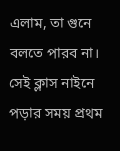এলাম, তা গুনে বলতে পারব না। সেই ক্লাস নাইনে পড়ার সময় প্রথম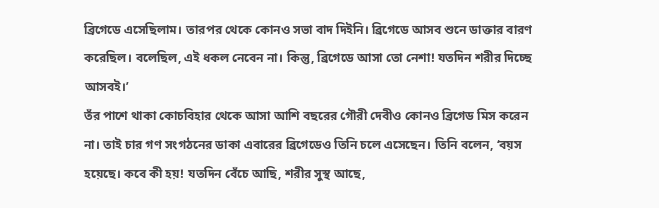ব্রিগেডে এসেছিলাম। তারপর থেকে কোনও সভা বাদ দিইনি। ব্রিগেডে আসব শুনে ডাক্তার বারণ করেছিল। বলেছিল, এই ধকল নেবেন না। কিন্তু, ব্রিগেডে আসা তো নেশা! যতদিন শরীর দিচ্ছে আসবই।’
তঁর পাশে থাকা কোচবিহার থেকে আসা আশি বছরের গৌরী দেবীও কোনও ব্রিগেড মিস করেন না। তাই চার গণ সংগঠনের ডাকা এবারের ব্রিগেডেও তিনি চলে এসেছেন। তিনি বলেন, ‘বয়স হয়েছে। কবে কী হয়! যতদিন বেঁচে আছি, শরীর সুস্থ আছে,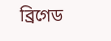ব্রিগেড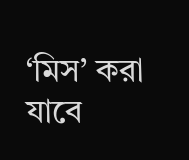‘মিস’ করা যাবে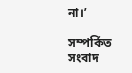না।’

সম্পর্কিত সংবাদ